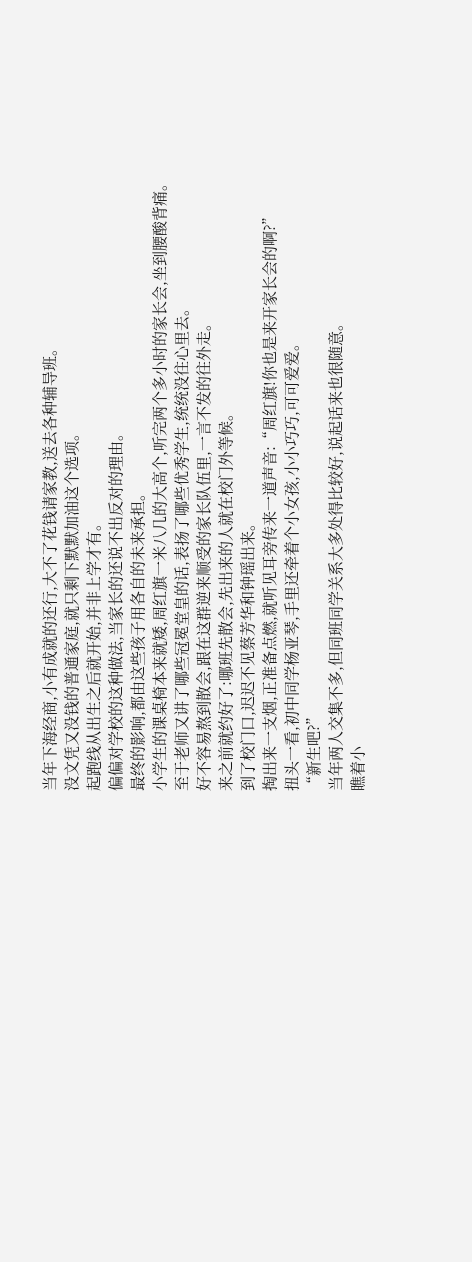当年下海经商,小有成就的还行,大不了花钱请家教,送去各种辅导班。
没文凭又没钱的普通家庭,就只剩下默默加油这个选项。
起跑线从出生之后就开始,并非上学才有。
偏偏对学校的这种做法,当家长的还说不出反对的理由。
最终的影响,都由这些孩子用各自的未来承担。
小学生的课桌椅本来就矮,周红旗一米八几的大高个,听完两个多小时的家长会,坐到腰酸背痛。
至于老师又讲了哪些冠冕堂皇的话,表扬了哪些优秀学生,统统没往心里去。
好不容易熬到散会,跟在这群逆来顺受的家长队伍里,一言不发的往外走。
来之前就约好了:哪班先散会,先出来的人就在校门外等候。
到了校门口,迟迟不见蔡芳华和钟瑶出来。
掏出来一支烟,正准备点燃,就听见耳旁传来一道声音:“周红旗!你也是来开家长会的啊?”
扭头一看,初中同学杨亚琴,手里还牵着个小女孩,小小巧巧,可可爱爱。
“新生吧?”
当年两人交集不多,但同班同学关系大多处得比较好,说起话来也很随意。
瞧着小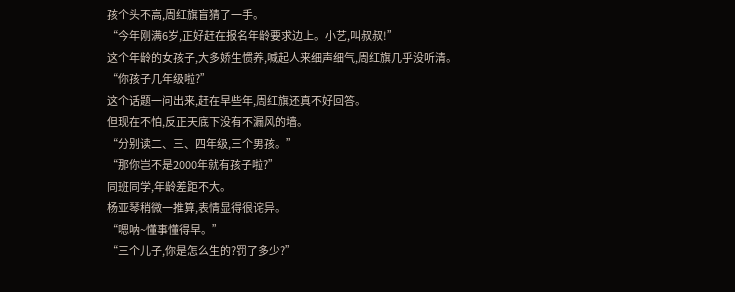孩个头不高,周红旗盲猜了一手。
“今年刚满6岁,正好赶在报名年龄要求边上。小艺,叫叔叔!”
这个年龄的女孩子,大多娇生惯养,喊起人来细声细气,周红旗几乎没听清。
“你孩子几年级啦?”
这个话题一问出来,赶在早些年,周红旗还真不好回答。
但现在不怕,反正天底下没有不漏风的墙。
“分别读二、三、四年级,三个男孩。”
“那你岂不是2000年就有孩子啦?”
同班同学,年龄差距不大。
杨亚琴稍微一推算,表情显得很诧异。
“嗯呐~懂事懂得早。”
“三个儿子,你是怎么生的?罚了多少?”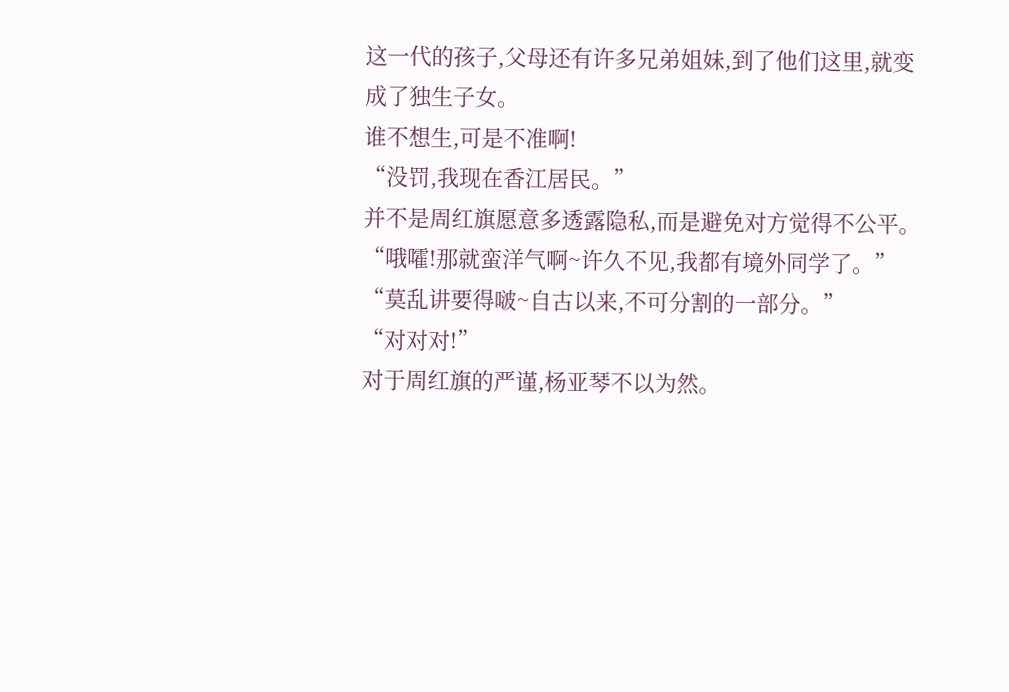这一代的孩子,父母还有许多兄弟姐妹,到了他们这里,就变成了独生子女。
谁不想生,可是不准啊!
“没罚,我现在香江居民。”
并不是周红旗愿意多透露隐私,而是避免对方觉得不公平。
“哦嚯!那就蛮洋气啊~许久不见,我都有境外同学了。”
“莫乱讲要得啵~自古以来,不可分割的一部分。”
“对对对!”
对于周红旗的严谨,杨亚琴不以为然。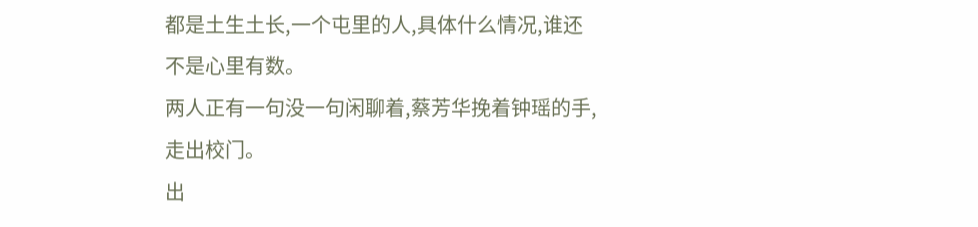都是土生土长,一个屯里的人,具体什么情况,谁还不是心里有数。
两人正有一句没一句闲聊着,蔡芳华挽着钟瑶的手,走出校门。
出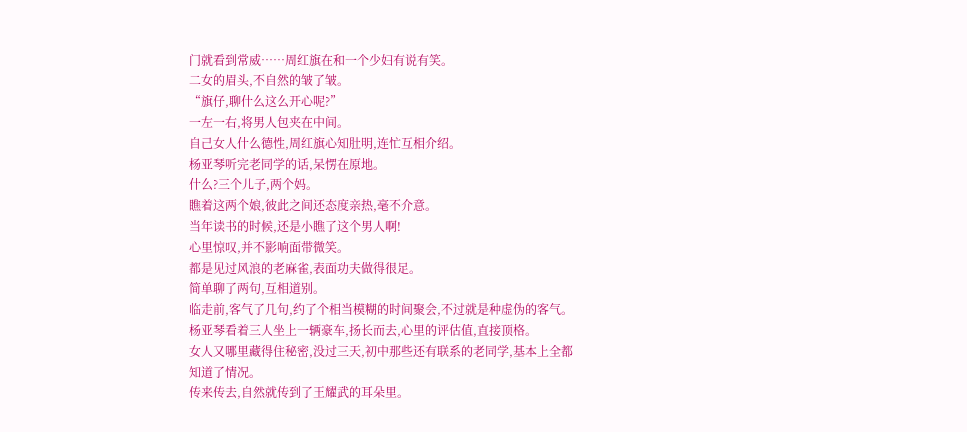门就看到常威……周红旗在和一个少妇有说有笑。
二女的眉头,不自然的皱了皱。
“旗仔,聊什么这么开心呢?”
一左一右,将男人包夹在中间。
自己女人什么德性,周红旗心知肚明,连忙互相介绍。
杨亚琴听完老同学的话,呆愣在原地。
什么?三个儿子,两个妈。
瞧着这两个娘,彼此之间还态度亲热,毫不介意。
当年读书的时候,还是小瞧了这个男人啊!
心里惊叹,并不影响面带微笑。
都是见过风浪的老麻雀,表面功夫做得很足。
简单聊了两句,互相道别。
临走前,客气了几句,约了个相当模糊的时间聚会,不过就是种虚伪的客气。
杨亚琴看着三人坐上一辆豪车,扬长而去,心里的评估值,直接顶格。
女人又哪里藏得住秘密,没过三天,初中那些还有联系的老同学,基本上全都知道了情况。
传来传去,自然就传到了王耀武的耳朵里。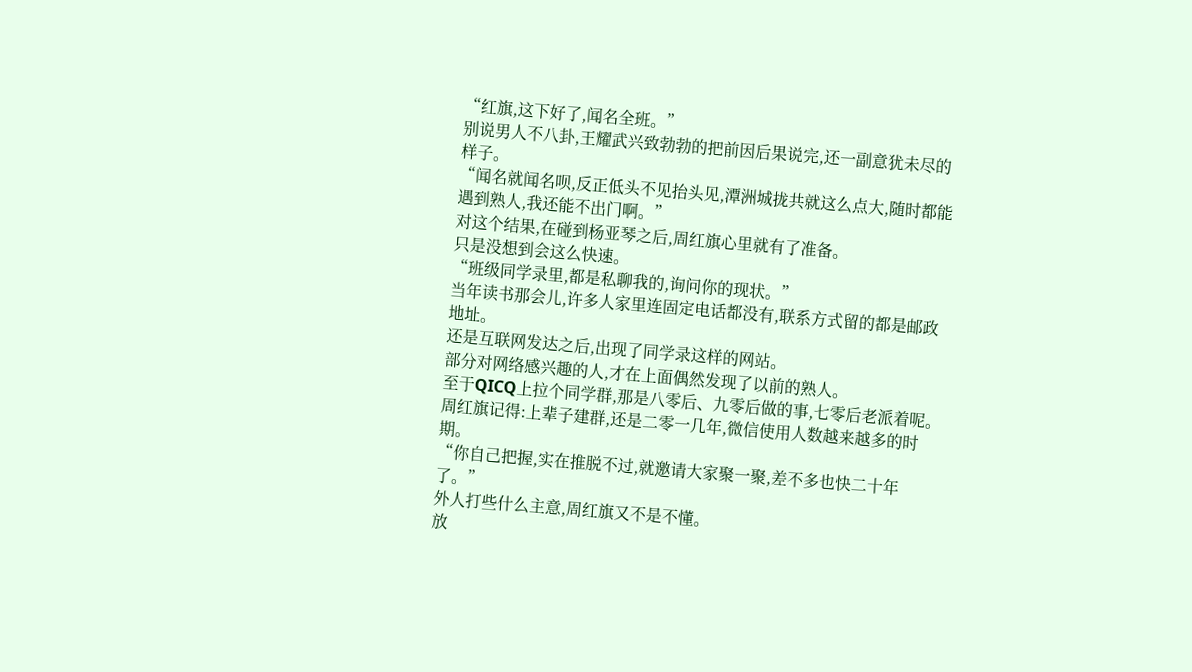“红旗,这下好了,闻名全班。”
别说男人不八卦,王耀武兴致勃勃的把前因后果说完,还一副意犹未尽的样子。
“闻名就闻名呗,反正低头不见抬头见,潭洲城拢共就这么点大,随时都能遇到熟人,我还能不出门啊。”
对这个结果,在碰到杨亚琴之后,周红旗心里就有了准备。
只是没想到会这么快速。
“班级同学录里,都是私聊我的,询问你的现状。”
当年读书那会儿,许多人家里连固定电话都没有,联系方式留的都是邮政地址。
还是互联网发达之后,出现了同学录这样的网站。
部分对网络感兴趣的人,才在上面偶然发现了以前的熟人。
至于QICQ上拉个同学群,那是八零后、九零后做的事,七零后老派着呢。
周红旗记得:上辈子建群,还是二零一几年,微信使用人数越来越多的时期。
“你自己把握,实在推脱不过,就邀请大家聚一聚,差不多也快二十年了。”
外人打些什么主意,周红旗又不是不懂。
放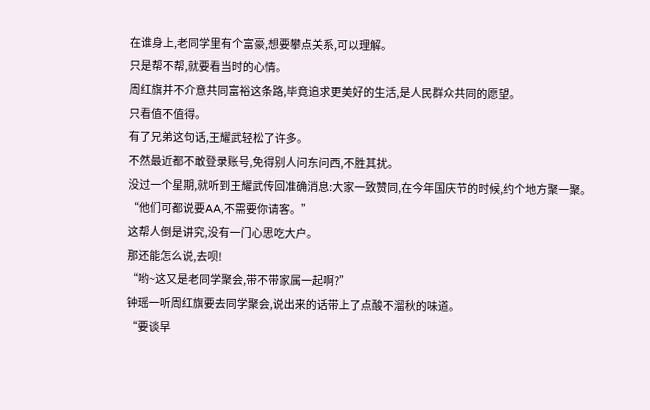在谁身上,老同学里有个富豪,想要攀点关系,可以理解。
只是帮不帮,就要看当时的心情。
周红旗并不介意共同富裕这条路,毕竟追求更美好的生活,是人民群众共同的愿望。
只看值不值得。
有了兄弟这句话,王耀武轻松了许多。
不然最近都不敢登录账号,免得别人问东问西,不胜其扰。
没过一个星期,就听到王耀武传回准确消息:大家一致赞同,在今年国庆节的时候,约个地方聚一聚。
“他们可都说要AA,不需要你请客。”
这帮人倒是讲究,没有一门心思吃大户。
那还能怎么说,去呗!
“哟~这又是老同学聚会,带不带家属一起啊?”
钟瑶一听周红旗要去同学聚会,说出来的话带上了点酸不溜秋的味道。
“要谈早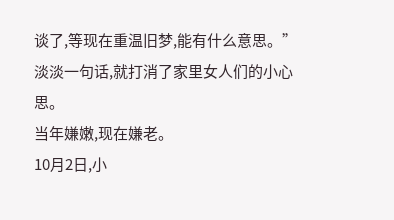谈了,等现在重温旧梦,能有什么意思。”
淡淡一句话,就打消了家里女人们的小心思。
当年嫌嫩,现在嫌老。
10月2日,小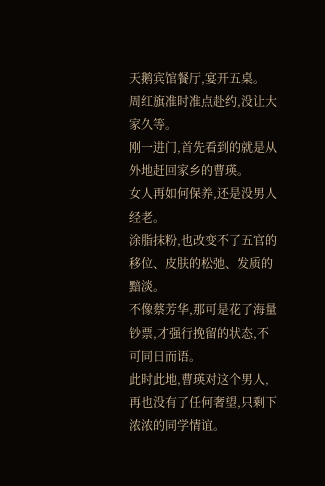天鹅宾馆餐厅,宴开五桌。
周红旗准时准点赴约,没让大家久等。
刚一进门,首先看到的就是从外地赶回家乡的曹瑛。
女人再如何保养,还是没男人经老。
涂脂抹粉,也改变不了五官的移位、皮肤的松弛、发质的黯淡。
不像蔡芳华,那可是花了海量钞票,才强行挽留的状态,不可同日而语。
此时此地,曹瑛对这个男人,再也没有了任何奢望,只剩下浓浓的同学情谊。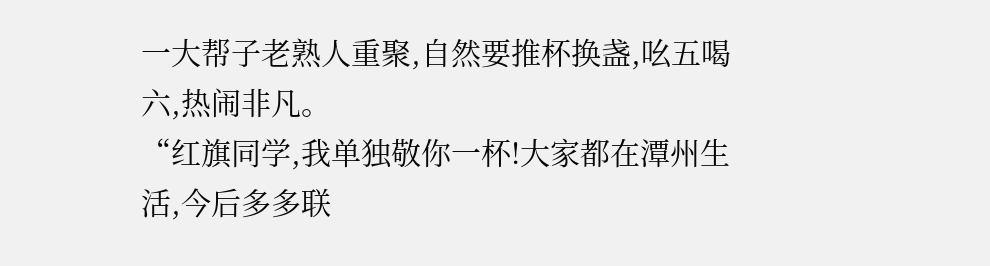一大帮子老熟人重聚,自然要推杯换盏,吆五喝六,热闹非凡。
“红旗同学,我单独敬你一杯!大家都在潭州生活,今后多多联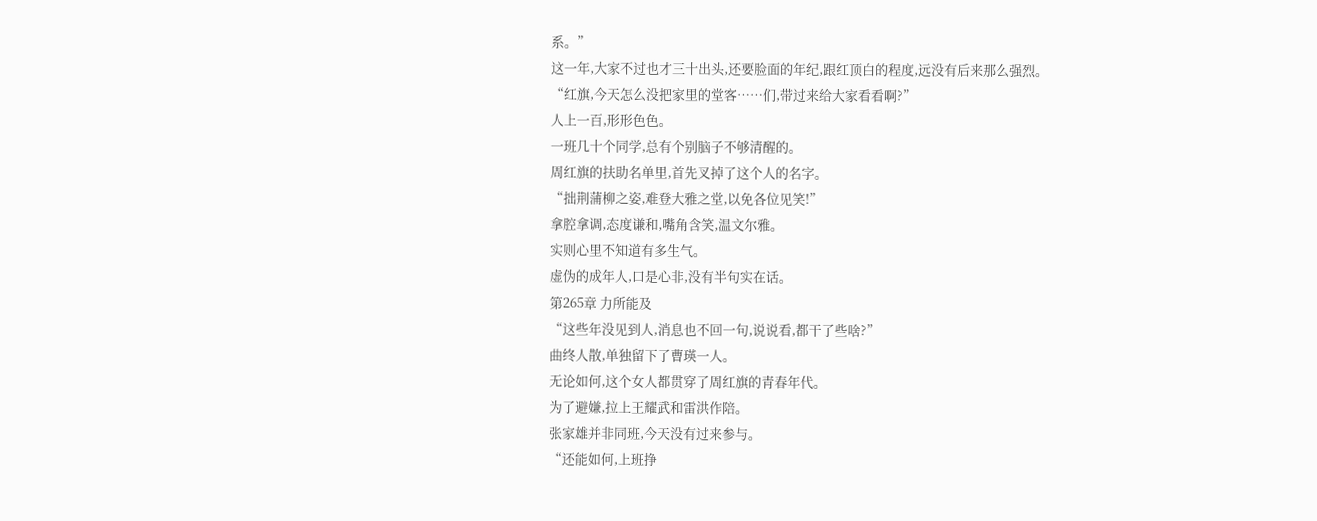系。”
这一年,大家不过也才三十出头,还要脸面的年纪,跟红顶白的程度,远没有后来那么强烈。
“红旗,今天怎么没把家里的堂客……们,带过来给大家看看啊?”
人上一百,形形色色。
一班几十个同学,总有个别脑子不够清醒的。
周红旗的扶助名单里,首先叉掉了这个人的名字。
“拙荆蒲柳之姿,难登大雅之堂,以免各位见笑!”
拿腔拿调,态度谦和,嘴角含笑,温文尔雅。
实则心里不知道有多生气。
虚伪的成年人,口是心非,没有半句实在话。
第265章 力所能及
“这些年没见到人,消息也不回一句,说说看,都干了些啥?”
曲终人散,单独留下了曹瑛一人。
无论如何,这个女人都贯穿了周红旗的青春年代。
为了避嫌,拉上王耀武和雷洪作陪。
张家雄并非同班,今天没有过来参与。
“还能如何,上班挣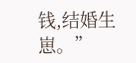钱,结婚生崽。”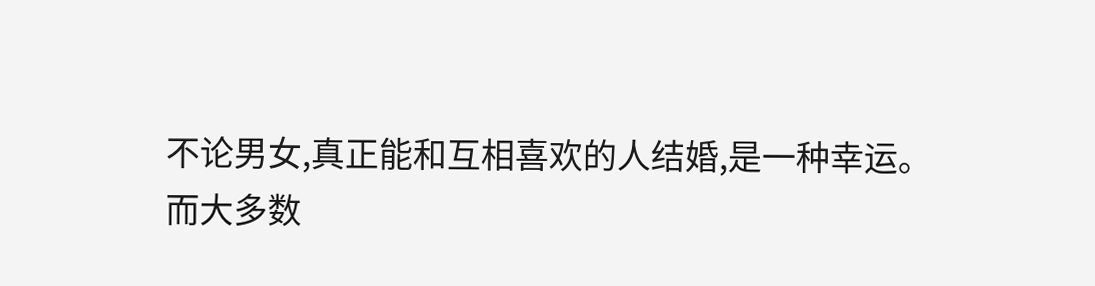不论男女,真正能和互相喜欢的人结婚,是一种幸运。
而大多数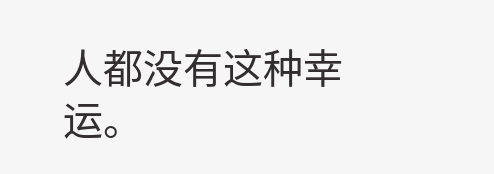人都没有这种幸运。